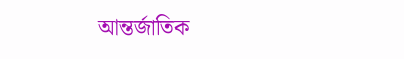আন্তর্জাতিক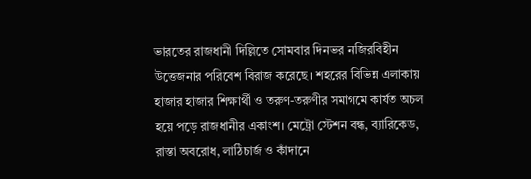ভারতের রাজধানী দিল্লিতে সোমবার দিনভর নজিরবিহীন উত্তেজনার পরিবেশ বিরাজ করেছে। শহরের বিভিন্ন এলাকায় হাজার হাজার শিক্ষার্থী ও তরুণ-তরুণীর সমাগমে কার্যত অচল হয়ে পড়ে রাজধানীর একাংশ। মেট্রো স্টেশন বন্ধ, ব্যারিকেড, রাস্তা অবরোধ, লাঠিচার্জ ও কাঁদানে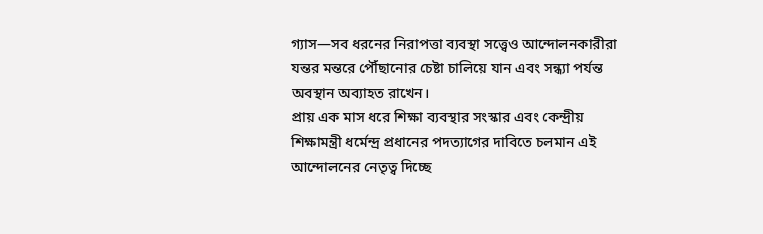গ্যাস—সব ধরনের নিরাপত্তা ব্যবস্থা সত্ত্বেও আন্দোলনকারীরা যন্তর মন্তরে পৌঁছানোর চেষ্টা চালিয়ে যান এবং সন্ধ্যা পর্যন্ত অবস্থান অব্যাহত রাখেন।
প্রায় এক মাস ধরে শিক্ষা ব্যবস্থার সংস্কার এবং কেন্দ্রীয় শিক্ষামন্ত্রী ধর্মেন্দ্র প্রধানের পদত্যাগের দাবিতে চলমান এই আন্দোলনের নেতৃত্ব দিচ্ছে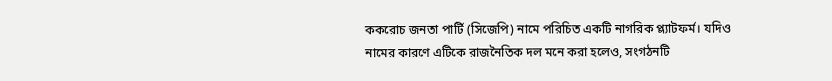ককরোচ জনতা পার্টি (সিজেপি) নামে পরিচিত একটি নাগরিক প্ল্যাটফর্ম। যদিও নামের কারণে এটিকে রাজনৈতিক দল মনে করা হলেও, সংগঠনটি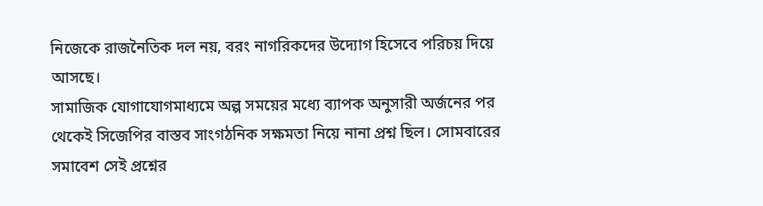নিজেকে রাজনৈতিক দল নয়, বরং নাগরিকদের উদ্যোগ হিসেবে পরিচয় দিয়ে আসছে।
সামাজিক যোগাযোগমাধ্যমে অল্প সময়ের মধ্যে ব্যাপক অনুসারী অর্জনের পর থেকেই সিজেপির বাস্তব সাংগঠনিক সক্ষমতা নিয়ে নানা প্রশ্ন ছিল। সোমবারের সমাবেশ সেই প্রশ্নের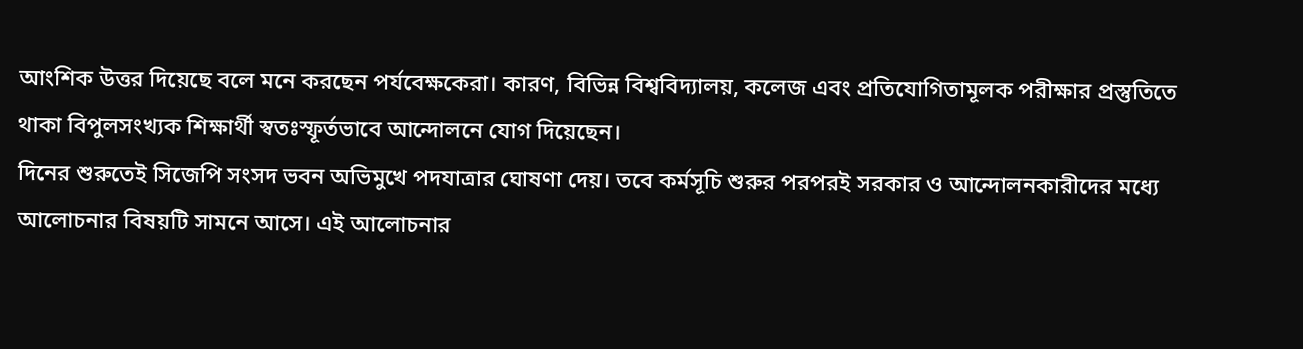আংশিক উত্তর দিয়েছে বলে মনে করছেন পর্যবেক্ষকেরা। কারণ, বিভিন্ন বিশ্ববিদ্যালয়, কলেজ এবং প্রতিযোগিতামূলক পরীক্ষার প্রস্তুতিতে থাকা বিপুলসংখ্যক শিক্ষার্থী স্বতঃস্ফূর্তভাবে আন্দোলনে যোগ দিয়েছেন।
দিনের শুরুতেই সিজেপি সংসদ ভবন অভিমুখে পদযাত্রার ঘোষণা দেয়। তবে কর্মসূচি শুরুর পরপরই সরকার ও আন্দোলনকারীদের মধ্যে আলোচনার বিষয়টি সামনে আসে। এই আলোচনার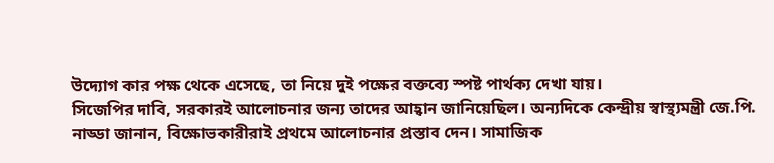উদ্যোগ কার পক্ষ থেকে এসেছে, তা নিয়ে দুই পক্ষের বক্তব্যে স্পষ্ট পার্থক্য দেখা যায়।
সিজেপির দাবি, সরকারই আলোচনার জন্য তাদের আহ্বান জানিয়েছিল। অন্যদিকে কেন্দ্রীয় স্বাস্থ্যমন্ত্রী জে.পি. নাড্ডা জানান, বিক্ষোভকারীরাই প্রথমে আলোচনার প্রস্তাব দেন। সামাজিক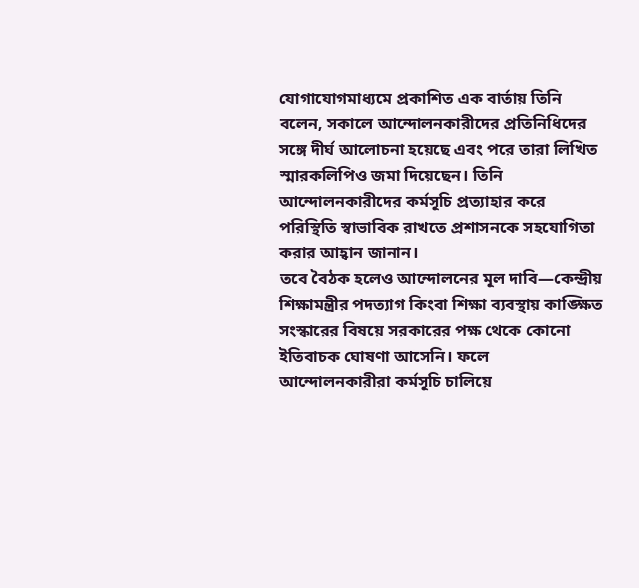যোগাযোগমাধ্যমে প্রকাশিত এক বার্তায় তিনি বলেন, সকালে আন্দোলনকারীদের প্রতিনিধিদের সঙ্গে দীর্ঘ আলোচনা হয়েছে এবং পরে তারা লিখিত স্মারকলিপিও জমা দিয়েছেন। তিনি আন্দোলনকারীদের কর্মসূচি প্রত্যাহার করে পরিস্থিতি স্বাভাবিক রাখতে প্রশাসনকে সহযোগিতা করার আহ্বান জানান।
তবে বৈঠক হলেও আন্দোলনের মূল দাবি—কেন্দ্রীয় শিক্ষামন্ত্রীর পদত্যাগ কিংবা শিক্ষা ব্যবস্থায় কাঙ্ক্ষিত সংস্কারের বিষয়ে সরকারের পক্ষ থেকে কোনো ইতিবাচক ঘোষণা আসেনি। ফলে আন্দোলনকারীরা কর্মসূচি চালিয়ে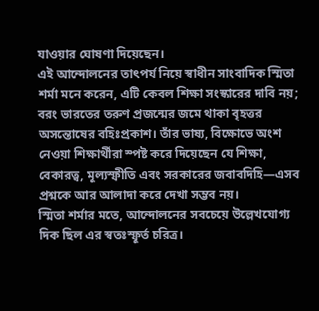যাওয়ার ঘোষণা দিয়েছেন।
এই আন্দোলনের তাৎপর্য নিয়ে স্বাধীন সাংবাদিক স্মিতা শর্মা মনে করেন, এটি কেবল শিক্ষা সংস্কারের দাবি নয়; বরং ভারতের তরুণ প্রজন্মের জমে থাকা বৃহত্তর অসন্তোষের বহিঃপ্রকাশ। তাঁর ভাষ্য, বিক্ষোভে অংশ নেওয়া শিক্ষার্থীরা স্পষ্ট করে দিয়েছেন যে শিক্ষা, বেকারত্ব, মূল্যস্ফীতি এবং সরকারের জবাবদিহি—এসব প্রশ্নকে আর আলাদা করে দেখা সম্ভব নয়।
স্মিতা শর্মার মতে, আন্দোলনের সবচেয়ে উল্লেখযোগ্য দিক ছিল এর স্বতঃস্ফূর্ত চরিত্র।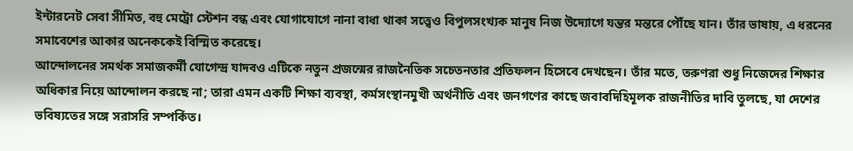ইন্টারনেট সেবা সীমিত, বহু মেট্রো স্টেশন বন্ধ এবং যোগাযোগে নানা বাধা থাকা সত্ত্বেও বিপুলসংখ্যক মানুষ নিজ উদ্যোগে যন্তর মন্তরে পৌঁছে যান। তাঁর ভাষায়, এ ধরনের সমাবেশের আকার অনেককেই বিস্মিত করেছে।
আন্দোলনের সমর্থক সমাজকর্মী যোগেন্দ্র যাদবও এটিকে নতুন প্রজন্মের রাজনৈতিক সচেতনতার প্রতিফলন হিসেবে দেখছেন। তাঁর মতে, তরুণরা শুধু নিজেদের শিক্ষার অধিকার নিয়ে আন্দোলন করছে না; তারা এমন একটি শিক্ষা ব্যবস্থা, কর্মসংস্থানমুখী অর্থনীতি এবং জনগণের কাছে জবাবদিহিমূলক রাজনীতির দাবি তুলছে, যা দেশের ভবিষ্যতের সঙ্গে সরাসরি সম্পর্কিত।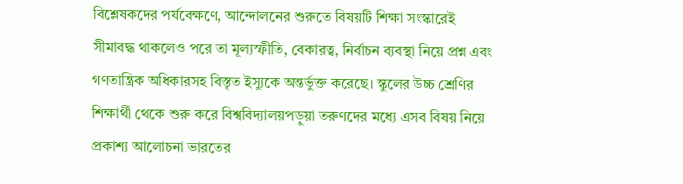বিশ্লেষকদের পর্যবেক্ষণে, আন্দোলনের শুরুতে বিষয়টি শিক্ষা সংস্কারেই সীমাবদ্ধ থাকলেও পরে তা মূল্যস্ফীতি, বেকারত্ব, নির্বাচন ব্যবস্থা নিয়ে প্রশ্ন এবং গণতান্ত্রিক অধিকারসহ বিস্তৃত ইস্যুকে অন্তর্ভুক্ত করেছে। স্কুলের উচ্চ শ্রেণির শিক্ষার্থী থেকে শুরু করে বিশ্ববিদ্যালয়পড়ুয়া তরুণদের মধ্যে এসব বিষয় নিয়ে প্রকাশ্য আলোচনা ভারতের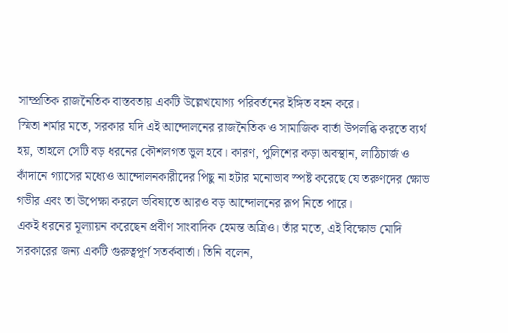সাম্প্রতিক রাজনৈতিক বাস্তবতায় একটি উল্লেখযোগ্য পরিবর্তনের ইঙ্গিত বহন করে।
স্মিতা শর্মার মতে, সরকার যদি এই আন্দোলনের রাজনৈতিক ও সামাজিক বার্তা উপলব্ধি করতে ব্যর্থ হয়, তাহলে সেটি বড় ধরনের কৌশলগত ভুল হবে। কারণ, পুলিশের কড়া অবস্থান, লাঠিচার্জ ও কাঁদানে গ্যাসের মধ্যেও আন্দোলনকারীদের পিছু না হটার মনোভাব স্পষ্ট করেছে যে তরুণদের ক্ষোভ গভীর এবং তা উপেক্ষা করলে ভবিষ্যতে আরও বড় আন্দোলনের রূপ নিতে পারে।
একই ধরনের মূল্যায়ন করেছেন প্রবীণ সাংবাদিক হেমন্ত অত্রিও। তাঁর মতে, এই বিক্ষোভ মোদি সরকারের জন্য একটি গুরুত্বপূর্ণ সতর্কবার্তা। তিনি বলেন,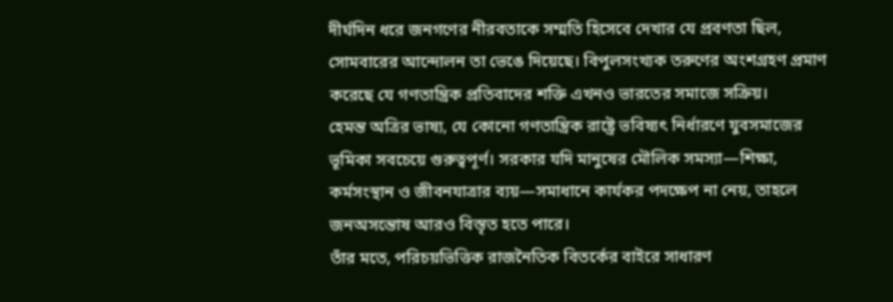দীর্ঘদিন ধরে জনগণের নীরবতাকে সম্মতি হিসেবে দেখার যে প্রবণতা ছিল, সোমবারের আন্দোলন তা ভেঙে দিয়েছে। বিপুলসংখ্যক তরুণের অংশগ্রহণ প্রমাণ করেছে যে গণতান্ত্রিক প্রতিবাদের শক্তি এখনও ভারতের সমাজে সক্রিয়।
হেমন্ত অত্রির ভাষ্য, যে কোনো গণতান্ত্রিক রাষ্ট্রে ভবিষ্যৎ নির্ধারণে যুবসমাজের ভূমিকা সবচেয়ে গুরুত্বপূর্ণ। সরকার যদি মানুষের মৌলিক সমস্যা—শিক্ষা, কর্মসংস্থান ও জীবনযাত্রার ব্যয়—সমাধানে কার্যকর পদক্ষেপ না নেয়, তাহলে জনঅসন্তোষ আরও বিস্তৃত হতে পারে।
তাঁর মতে, পরিচয়ভিত্তিক রাজনৈতিক বিতর্কের বাইরে সাধারণ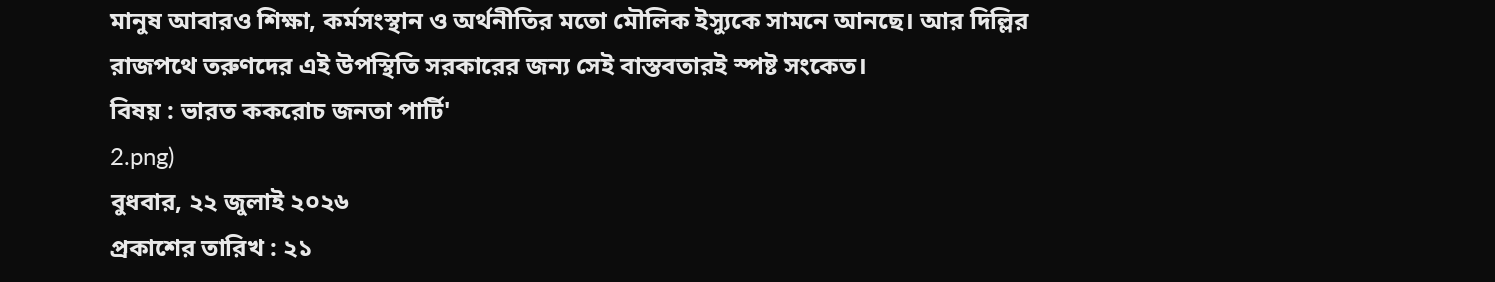মানুষ আবারও শিক্ষা, কর্মসংস্থান ও অর্থনীতির মতো মৌলিক ইস্যুকে সামনে আনছে। আর দিল্লির রাজপথে তরুণদের এই উপস্থিতি সরকারের জন্য সেই বাস্তবতারই স্পষ্ট সংকেত।
বিষয় : ভারত ককরোচ জনতা পার্টি'
2.png)
বুধবার, ২২ জুলাই ২০২৬
প্রকাশের তারিখ : ২১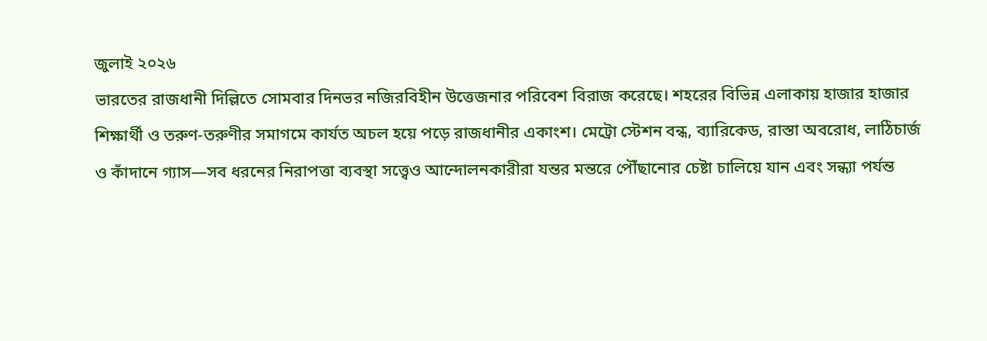জুলাই ২০২৬
ভারতের রাজধানী দিল্লিতে সোমবার দিনভর নজিরবিহীন উত্তেজনার পরিবেশ বিরাজ করেছে। শহরের বিভিন্ন এলাকায় হাজার হাজার শিক্ষার্থী ও তরুণ-তরুণীর সমাগমে কার্যত অচল হয়ে পড়ে রাজধানীর একাংশ। মেট্রো স্টেশন বন্ধ, ব্যারিকেড, রাস্তা অবরোধ, লাঠিচার্জ ও কাঁদানে গ্যাস—সব ধরনের নিরাপত্তা ব্যবস্থা সত্ত্বেও আন্দোলনকারীরা যন্তর মন্তরে পৌঁছানোর চেষ্টা চালিয়ে যান এবং সন্ধ্যা পর্যন্ত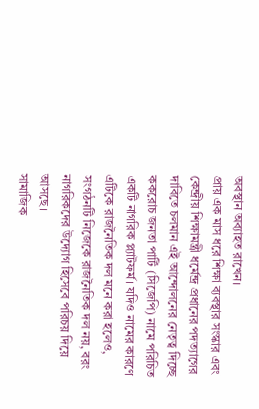অবস্থান অব্যাহত রাখেন।
প্রায় এক মাস ধরে শিক্ষা ব্যবস্থার সংস্কার এবং কেন্দ্রীয় শিক্ষামন্ত্রী ধর্মেন্দ্র প্রধানের পদত্যাগের দাবিতে চলমান এই আন্দোলনের নেতৃত্ব দিচ্ছে ককরোচ জনতা পার্টি (সিজেপি) নামে পরিচিত একটি নাগরিক প্ল্যাটফর্ম। যদিও নামের কারণে এটিকে রাজনৈতিক দল মনে করা হলেও, সংগঠনটি নিজেকে রাজনৈতিক দল নয়, বরং নাগরিকদের উদ্যোগ হিসেবে পরিচয় দিয়ে আসছে।
সামাজিক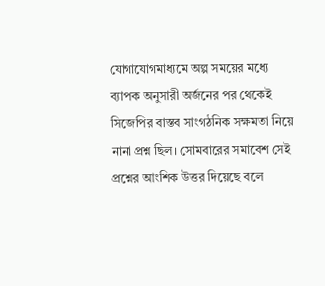যোগাযোগমাধ্যমে অল্প সময়ের মধ্যে ব্যাপক অনুসারী অর্জনের পর থেকেই সিজেপির বাস্তব সাংগঠনিক সক্ষমতা নিয়ে নানা প্রশ্ন ছিল। সোমবারের সমাবেশ সেই প্রশ্নের আংশিক উত্তর দিয়েছে বলে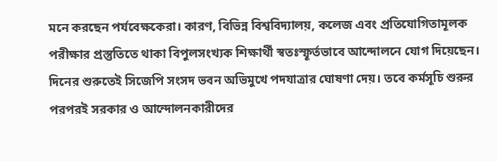মনে করছেন পর্যবেক্ষকেরা। কারণ, বিভিন্ন বিশ্ববিদ্যালয়, কলেজ এবং প্রতিযোগিতামূলক পরীক্ষার প্রস্তুতিতে থাকা বিপুলসংখ্যক শিক্ষার্থী স্বতঃস্ফূর্তভাবে আন্দোলনে যোগ দিয়েছেন।
দিনের শুরুতেই সিজেপি সংসদ ভবন অভিমুখে পদযাত্রার ঘোষণা দেয়। তবে কর্মসূচি শুরুর পরপরই সরকার ও আন্দোলনকারীদের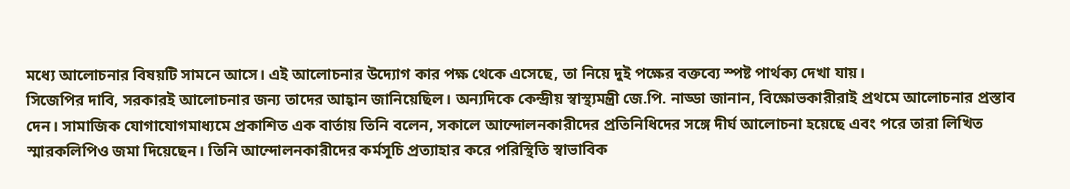মধ্যে আলোচনার বিষয়টি সামনে আসে। এই আলোচনার উদ্যোগ কার পক্ষ থেকে এসেছে, তা নিয়ে দুই পক্ষের বক্তব্যে স্পষ্ট পার্থক্য দেখা যায়।
সিজেপির দাবি, সরকারই আলোচনার জন্য তাদের আহ্বান জানিয়েছিল। অন্যদিকে কেন্দ্রীয় স্বাস্থ্যমন্ত্রী জে.পি. নাড্ডা জানান, বিক্ষোভকারীরাই প্রথমে আলোচনার প্রস্তাব দেন। সামাজিক যোগাযোগমাধ্যমে প্রকাশিত এক বার্তায় তিনি বলেন, সকালে আন্দোলনকারীদের প্রতিনিধিদের সঙ্গে দীর্ঘ আলোচনা হয়েছে এবং পরে তারা লিখিত স্মারকলিপিও জমা দিয়েছেন। তিনি আন্দোলনকারীদের কর্মসূচি প্রত্যাহার করে পরিস্থিতি স্বাভাবিক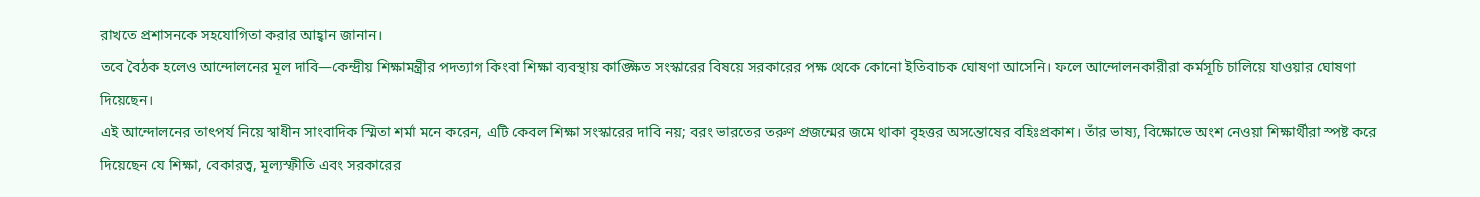রাখতে প্রশাসনকে সহযোগিতা করার আহ্বান জানান।
তবে বৈঠক হলেও আন্দোলনের মূল দাবি—কেন্দ্রীয় শিক্ষামন্ত্রীর পদত্যাগ কিংবা শিক্ষা ব্যবস্থায় কাঙ্ক্ষিত সংস্কারের বিষয়ে সরকারের পক্ষ থেকে কোনো ইতিবাচক ঘোষণা আসেনি। ফলে আন্দোলনকারীরা কর্মসূচি চালিয়ে যাওয়ার ঘোষণা দিয়েছেন।
এই আন্দোলনের তাৎপর্য নিয়ে স্বাধীন সাংবাদিক স্মিতা শর্মা মনে করেন, এটি কেবল শিক্ষা সংস্কারের দাবি নয়; বরং ভারতের তরুণ প্রজন্মের জমে থাকা বৃহত্তর অসন্তোষের বহিঃপ্রকাশ। তাঁর ভাষ্য, বিক্ষোভে অংশ নেওয়া শিক্ষার্থীরা স্পষ্ট করে দিয়েছেন যে শিক্ষা, বেকারত্ব, মূল্যস্ফীতি এবং সরকারের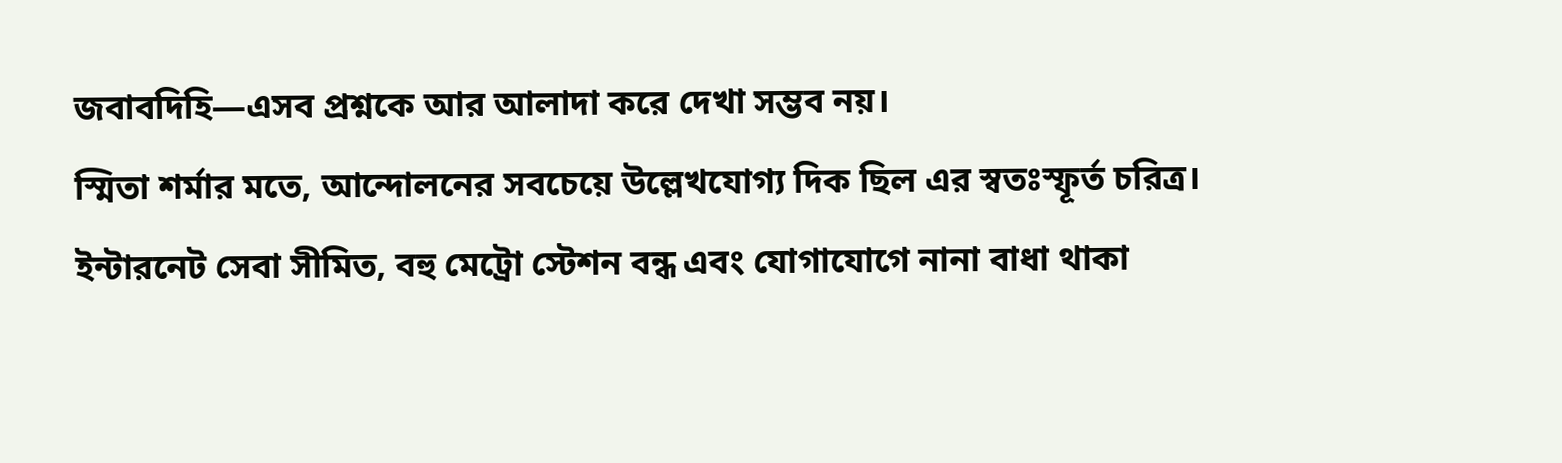জবাবদিহি—এসব প্রশ্নকে আর আলাদা করে দেখা সম্ভব নয়।
স্মিতা শর্মার মতে, আন্দোলনের সবচেয়ে উল্লেখযোগ্য দিক ছিল এর স্বতঃস্ফূর্ত চরিত্র। ইন্টারনেট সেবা সীমিত, বহু মেট্রো স্টেশন বন্ধ এবং যোগাযোগে নানা বাধা থাকা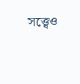সত্ত্বেও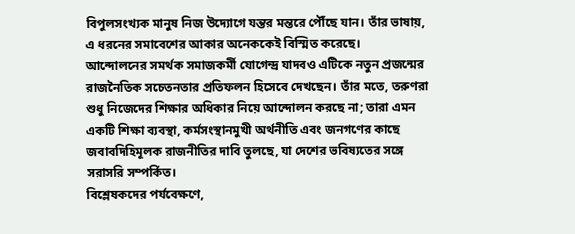বিপুলসংখ্যক মানুষ নিজ উদ্যোগে যন্তর মন্তরে পৌঁছে যান। তাঁর ভাষায়, এ ধরনের সমাবেশের আকার অনেককেই বিস্মিত করেছে।
আন্দোলনের সমর্থক সমাজকর্মী যোগেন্দ্র যাদবও এটিকে নতুন প্রজন্মের রাজনৈতিক সচেতনতার প্রতিফলন হিসেবে দেখছেন। তাঁর মতে, তরুণরা শুধু নিজেদের শিক্ষার অধিকার নিয়ে আন্দোলন করছে না; তারা এমন একটি শিক্ষা ব্যবস্থা, কর্মসংস্থানমুখী অর্থনীতি এবং জনগণের কাছে জবাবদিহিমূলক রাজনীতির দাবি তুলছে, যা দেশের ভবিষ্যতের সঙ্গে সরাসরি সম্পর্কিত।
বিশ্লেষকদের পর্যবেক্ষণে,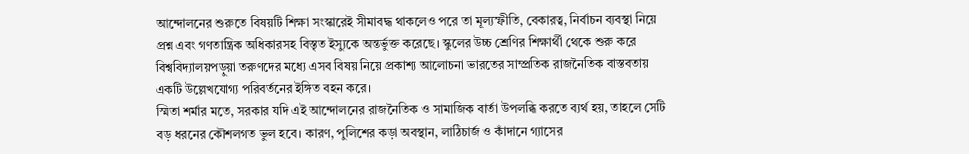আন্দোলনের শুরুতে বিষয়টি শিক্ষা সংস্কারেই সীমাবদ্ধ থাকলেও পরে তা মূল্যস্ফীতি, বেকারত্ব, নির্বাচন ব্যবস্থা নিয়ে প্রশ্ন এবং গণতান্ত্রিক অধিকারসহ বিস্তৃত ইস্যুকে অন্তর্ভুক্ত করেছে। স্কুলের উচ্চ শ্রেণির শিক্ষার্থী থেকে শুরু করে বিশ্ববিদ্যালয়পড়ুয়া তরুণদের মধ্যে এসব বিষয় নিয়ে প্রকাশ্য আলোচনা ভারতের সাম্প্রতিক রাজনৈতিক বাস্তবতায় একটি উল্লেখযোগ্য পরিবর্তনের ইঙ্গিত বহন করে।
স্মিতা শর্মার মতে, সরকার যদি এই আন্দোলনের রাজনৈতিক ও সামাজিক বার্তা উপলব্ধি করতে ব্যর্থ হয়, তাহলে সেটি বড় ধরনের কৌশলগত ভুল হবে। কারণ, পুলিশের কড়া অবস্থান, লাঠিচার্জ ও কাঁদানে গ্যাসের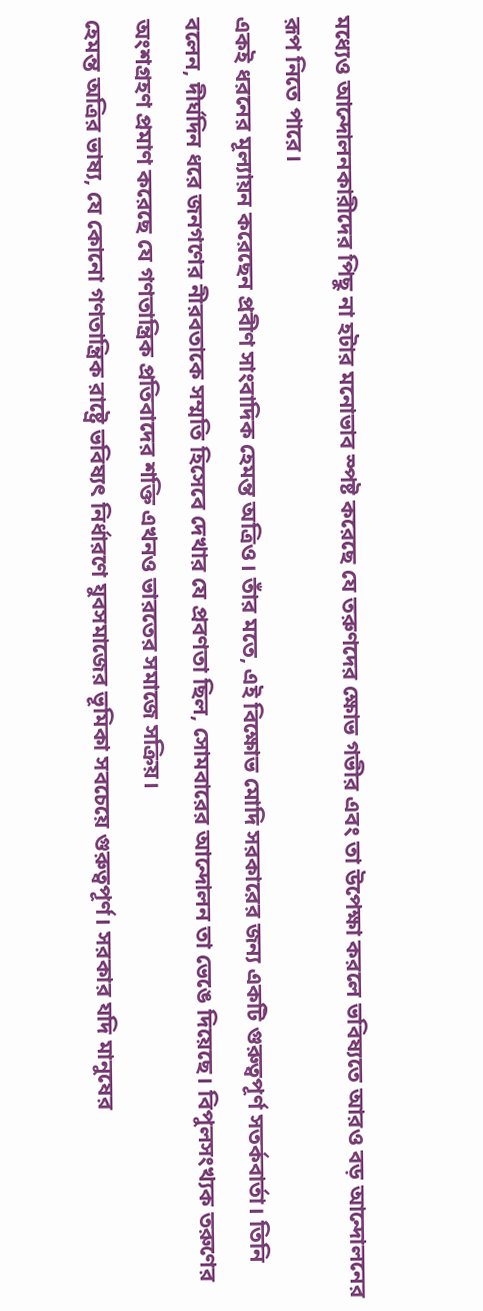মধ্যেও আন্দোলনকারীদের পিছু না হটার মনোভাব স্পষ্ট করেছে যে তরুণদের ক্ষোভ গভীর এবং তা উপেক্ষা করলে ভবিষ্যতে আরও বড় আন্দোলনের রূপ নিতে পারে।
একই ধরনের মূল্যায়ন করেছেন প্রবীণ সাংবাদিক হেমন্ত অত্রিও। তাঁর মতে, এই বিক্ষোভ মোদি সরকারের জন্য একটি গুরুত্বপূর্ণ সতর্কবার্তা। তিনি বলেন, দীর্ঘদিন ধরে জনগণের নীরবতাকে সম্মতি হিসেবে দেখার যে প্রবণতা ছিল, সোমবারের আন্দোলন তা ভেঙে দিয়েছে। বিপুলসংখ্যক তরুণের অংশগ্রহণ প্রমাণ করেছে যে গণতান্ত্রিক প্রতিবাদের শক্তি এখনও ভারতের সমাজে সক্রিয়।
হেমন্ত অত্রির ভাষ্য, যে কোনো গণতান্ত্রিক রাষ্ট্রে ভবিষ্যৎ নির্ধারণে যুবসমাজের ভূমিকা সবচেয়ে গুরুত্বপূর্ণ। সরকার যদি মানুষের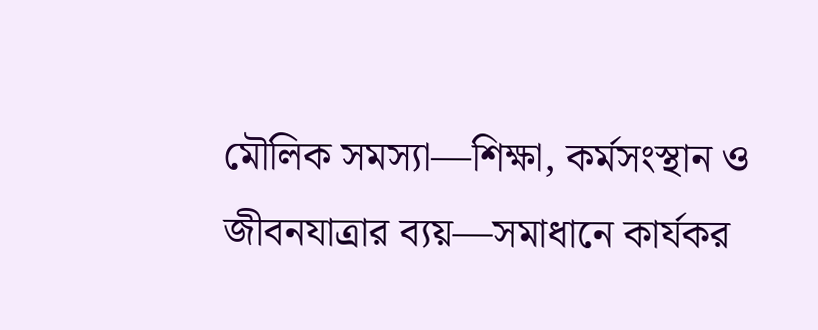মৌলিক সমস্যা—শিক্ষা, কর্মসংস্থান ও জীবনযাত্রার ব্যয়—সমাধানে কার্যকর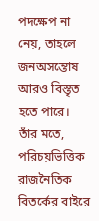পদক্ষেপ না নেয়, তাহলে জনঅসন্তোষ আরও বিস্তৃত হতে পারে।
তাঁর মতে, পরিচয়ভিত্তিক রাজনৈতিক বিতর্কের বাইরে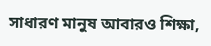সাধারণ মানুষ আবারও শিক্ষা,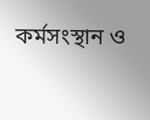কর্মসংস্থান ও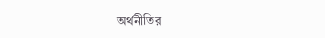অর্থনীতির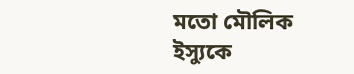মতো মৌলিক ইস্যুকে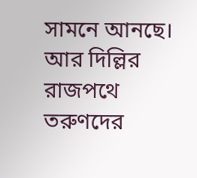সামনে আনছে। আর দিল্লির রাজপথে তরুণদের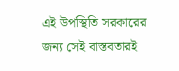এই উপস্থিতি সরকারের জন্য সেই বাস্তবতারই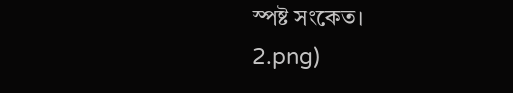স্পষ্ট সংকেত।
2.png)